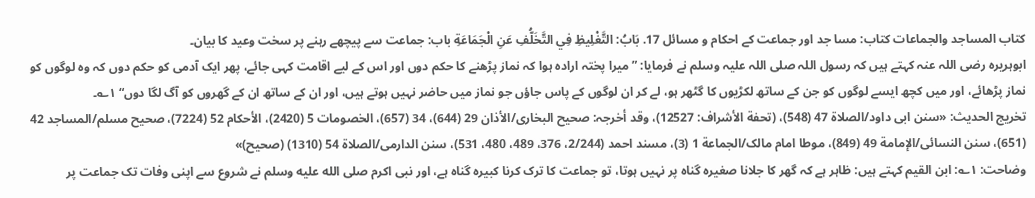كتاب المساجد والجماعات کتاب: مسا جد اور جماعت کے احکام و مسائل 17. بَابُ: التَّغْلِيظِ فِي التَّخَلُّفِ عَنِ الْجَمَاعَةِ باب: جماعت سے پیچھے رہنے پر سخت وعید کا بیان۔
ابوہریرہ رضی اللہ عنہ کہتے ہیں کہ رسول اللہ صلی اللہ علیہ وسلم نے فرمایا: ”میرا پختہ ارادہ ہوا کہ نماز پڑھنے کا حکم دوں اور اس کے لیے اقامت کہی جائے، پھر ایک آدمی کو حکم دوں کہ وہ لوگوں کو نماز پڑھائے، اور میں کچھ ایسے لوگوں کو جن کے ساتھ لکڑیوں کا گٹھر ہو، لے کر ان لوگوں کے پاس جاؤں جو نماز میں حاضر نہیں ہوتے ہیں، اور ان کے ساتھ ان کے گھروں کو آگ لگا دوں“ ۱؎۔
تخریج الحدیث: «سنن ابی داود/الصلاة 47 (548)، (تحفة الأشراف: 12527)، وقد أخرجہ: صحیح البخاری/الأذان 29 (644)، 34 (657)، الخصومات 5 (2420)، الأحکام 52 (7224)، صحیح مسلم/المساجد 42 (651)، سنن النسائی/الإمامة 49 (849)، موطا امام مالک/الجماعة 1 (3)، مسند احمد (2/244، 376، 489، 480، 531)، سنن الدارمی/الصلاة 54 (1310) (صحیح)»
وضاحت: ۱؎: ابن القیم کہتے ہیں: ظاہر ہے کہ گھر کا جلانا صغیرہ گناہ پر نہیں ہوتا، تو جماعت کا ترک کرنا کبیرہ گناہ ہے، اور نبی اکرم صلى الله عليه وسلم نے شروع سے اپنی وفات تک جماعت پر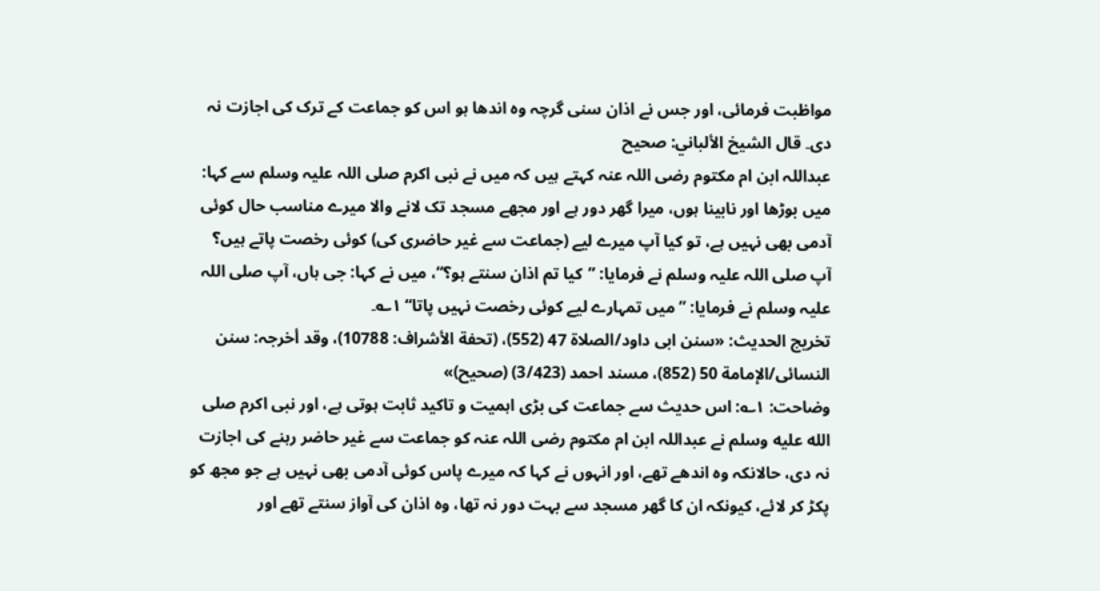مواظبت فرمائی، اور جس نے اذان سنی گرچہ وہ اندھا ہو اس کو جماعت کے ترک کی اجازت نہ دی۔ قال الشيخ الألباني: صحيح
عبداللہ ابن ام مکتوم رضی اللہ عنہ کہتے ہیں کہ میں نے نبی اکرم صلی اللہ علیہ وسلم سے کہا: میں بوڑھا اور نابینا ہوں، میرا گھر دور ہے اور مجھے مسجد تک لانے والا میرے مناسب حال کوئی آدمی بھی نہیں ہے، تو کیا آپ میرے لیے (جماعت سے غیر حاضری کی) کوئی رخصت پاتے ہیں؟ آپ صلی اللہ علیہ وسلم نے فرمایا: ”کیا تم اذان سنتے ہو؟“، میں نے کہا: جی ہاں، آپ صلی اللہ علیہ وسلم نے فرمایا: ”میں تمہارے لیے کوئی رخصت نہیں پاتا“ ۱؎۔
تخریج الحدیث: «سنن ابی داود/الصلاة 47 (552)، (تحفة الأشراف: 10788)، وقد أخرجہ: سنن النسائی/الإمامة 50 (852)، مسند احمد (3/423) (صحیح)»
وضاحت: ۱؎: اس حدیث سے جماعت کی بڑی اہمیت و تاکید ثابت ہوتی ہے، اور نبی اکرم صلى الله عليه وسلم نے عبداللہ ابن ام مکتوم رضی اللہ عنہ کو جماعت سے غیر حاضر رہنے کی اجازت نہ دی، حالانکہ وہ اندھے تھے، اور انہوں نے کہا کہ میرے پاس کوئی آدمی بھی نہیں ہے جو مجھ کو پکڑ کر لائے، کیونکہ ان کا گھر مسجد سے بہت دور نہ تھا، وہ اذان کی آواز سنتے تھے اور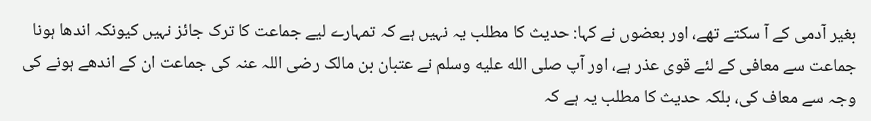بغیر آدمی کے آ سکتے تھے، اور بعضوں نے کہا: حدیث کا مطلب یہ نہیں ہے کہ تمہارے لیے جماعت کا ترک جائز نہیں کیونکہ اندھا ہونا جماعت سے معافی کے لئے قوی عذر ہے، اور آپ صلى الله عليه وسلم نے عتبان بن مالک رضی اللہ عنہ کی جماعت ان کے اندھے ہونے کی وجہ سے معاف کی، بلکہ حدیث کا مطلب یہ ہے کہ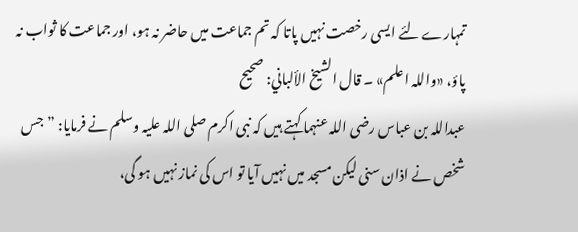تمہارے لئے ایسی رخصت نہیں پاتا کہ تم جماعت میں حاضر نہ ہو، اور جماعت کا ثواب نہ پاؤ، «واللہ اعلم» ۔ قال الشيخ الألباني: صحيح
عبداللہ بن عباس رضی اللہ عنہما کہتے ہیں کہ نبی اکرم صلی اللہ علیہ وسلم نے فرمایا: ”جس شخص نے اذان سنی لیکن مسجد میں نہیں آیا تو اس کی نماز نہیں ہو گی،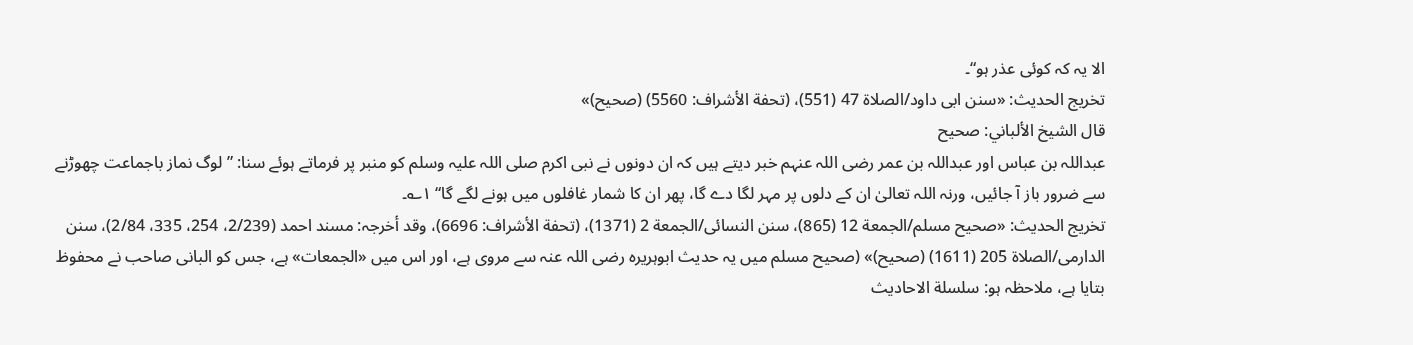الا یہ کہ کوئی عذر ہو“۔
تخریج الحدیث: «سنن ابی داود/الصلاة 47 (551)، (تحفة الأشراف: 5560) (صحیح)»
قال الشيخ الألباني: صحيح
عبداللہ بن عباس اور عبداللہ بن عمر رضی اللہ عنہم خبر دیتے ہیں کہ ان دونوں نے نبی اکرم صلی اللہ علیہ وسلم کو منبر پر فرماتے ہوئے سنا: ”لوگ نماز باجماعت چھوڑنے سے ضرور باز آ جائیں، ورنہ اللہ تعالیٰ ان کے دلوں پر مہر لگا دے گا، پھر ان کا شمار غافلوں میں ہونے لگے گا“ ۱؎۔
تخریج الحدیث: «صحیح مسلم/الجمعة 12 (865)، سنن النسائی/الجمعة 2 (1371)، (تحفة الأشراف: 6696)، وقد أخرجہ: مسند احمد (2/239، 254، 335، 2/84)، سنن الدارمی/الصلاة 205 (1611) (صحیح)» (صحیح مسلم میں یہ حدیث ابوہریرہ رضی اللہ عنہ سے مروی ہے، اور اس میں «الجمعات» ہے، جس کو البانی صاحب نے محفوظ بتایا ہے، ملاحظہ ہو: سلسلة الاحادیث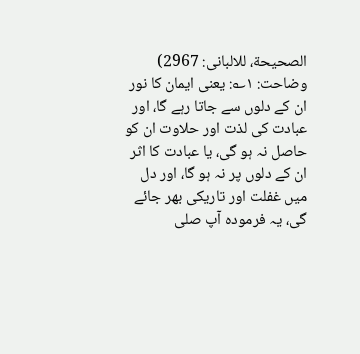الصحیحة، للالبانی: 2967)
وضاحت: ۱؎: یعنی ایمان کا نور ان کے دلوں سے جاتا رہے گا، اور عبادت کی لذت اور حلاوت ان کو حاصل نہ ہو گی، یا عبادت کا اثر ان کے دلوں پر نہ ہو گا، اور دل میں غفلت اور تاریکی بھر جائے گی، یہ فرمودہ آپ صلى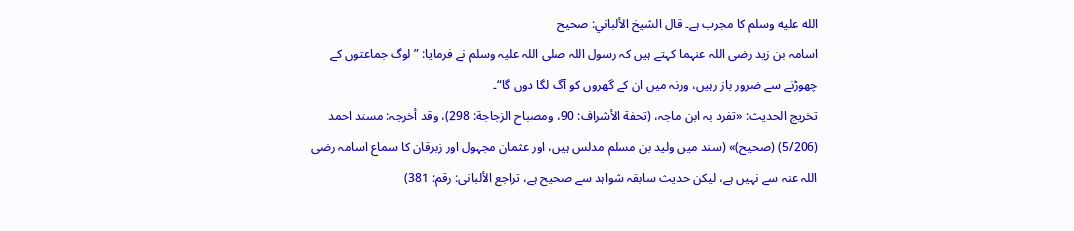الله عليه وسلم کا مجرب ہے۔ قال الشيخ الألباني: صحيح
اسامہ بن زید رضی اللہ عنہما کہتے ہیں کہ رسول اللہ صلی اللہ علیہ وسلم نے فرمایا: ”لوگ جماعتوں کے چھوڑنے سے ضرور باز رہیں، ورنہ میں ان کے گھروں کو آگ لگا دوں گا“۔
تخریج الحدیث: «تفرد بہ ابن ماجہ، (تحفة الأشراف: 90، ومصباح الزجاجة: 298)، وقد أخرجہ: مسند احمد (5/206) (صحیح)» (سند میں ولید بن مسلم مدلس ہیں، اور عثمان مجہول اور زبرقان کا سماع اسامہ رضی اللہ عنہ سے نہیں ہے، لیکن حدیث سابقہ شواہد سے صحیح ہے، تراجع الألبانی: رقم: 381)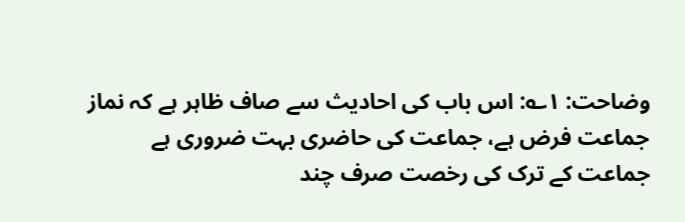وضاحت: ۱؎: اس باب کی احادیث سے صاف ظاہر ہے کہ نماز جماعت فرض ہے، جماعت کی حاضری بہت ضروری ہے جماعت کے ترک کی رخصت صرف چند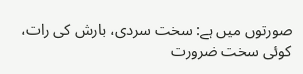صورتوں میں ہے: سخت سردی، بارش کی رات، کوئی سخت ضرورت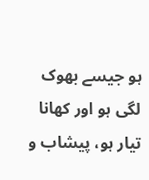ہو جیسے بھوک لگی ہو اور کھانا تیار ہو، پیشاب و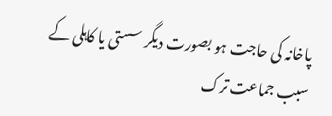پاخانہ کی حاجت ہو بصورت دیگر سستی یا کاہلی کے سبب جماعت ترک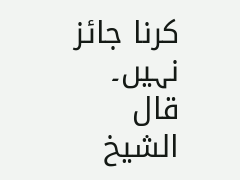کرنا جائز نہیں۔ قال الشيخ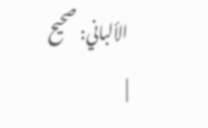الألباني: صحيح
|